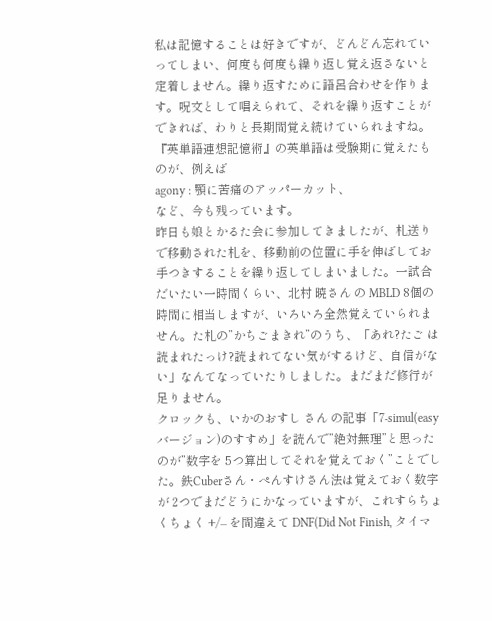私は記憶することは好きですが、どんどん忘れていってしまい、何度も何度も繰り返し覚え返さないと定着しません。繰り返すために語呂合わせを作ります。呪文として唱えられて、それを繰り返すことができれば、わりと長期間覚え続けていられますね。『英単語連想記憶術』の英単語は受験期に覚えたものが、例えば
agony : 顎に苦痛のアッパーカット、
など、今も残っています。
昨日も娘とかるた会に参加してきましたが、札送りで移動された札を、移動前の位置に手を伸ばしてお手つきすることを繰り返してしまいました。一試合だいたい一時間くらい、北村 暁さん の MBLD 8個の時間に相当しますが、いろいろ全然覚えていられません。た札の”かちごまきれ”のうち、「あれ?たご は読まれたっけ?読まれてない気がするけど、自信がない」なんてなっていたりしました。まだまだ修行が足りません。
クロックも、いかのおすし さん の記事「7-simul(easyバージョン)のすすめ」を読んで”絶対無理”と思ったのが”数字を 5つ算出してそれを覚えておく”ことでした。鉄Cuberさん・ぺんすけさん法は覚えておく数字が 2つでまだどうにかなっていますが、これすらちょくちょく +/– を間違えて DNF(Did Not Finish, タイマ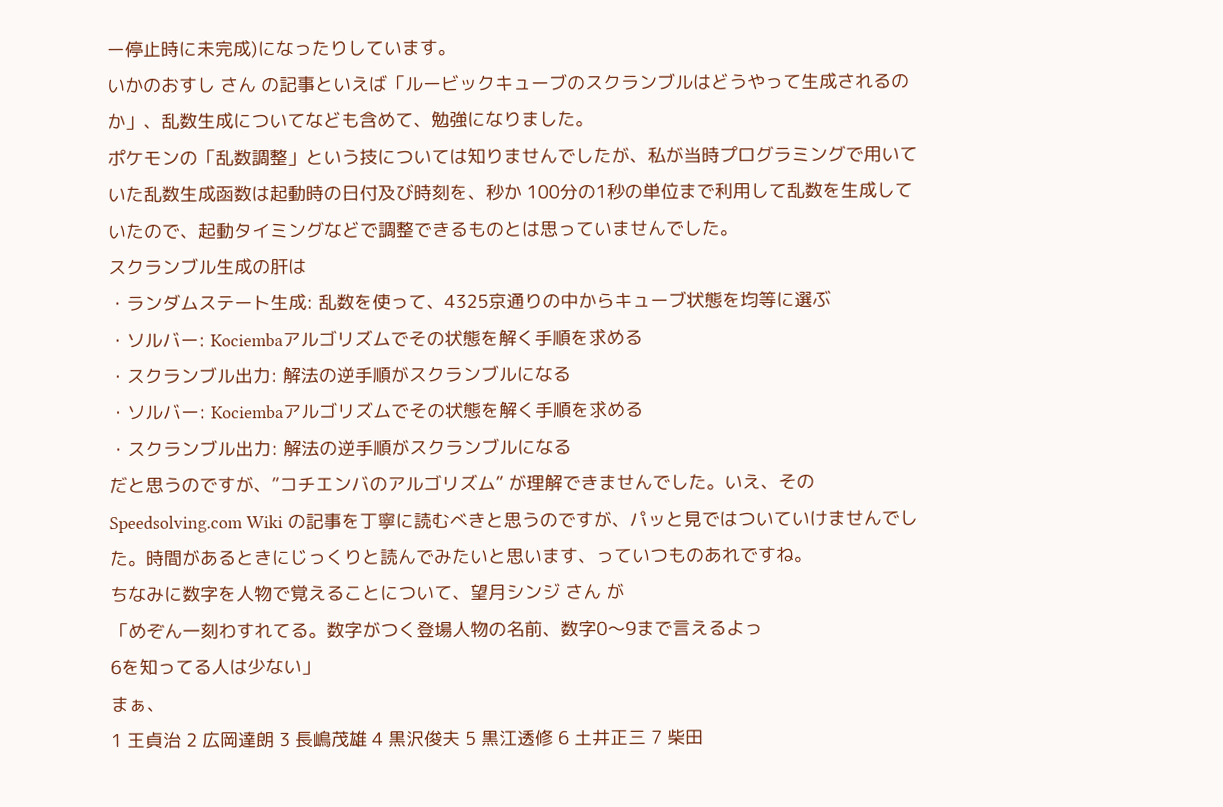ー停止時に未完成)になったりしています。
いかのおすし さん の記事といえば「ルービックキューブのスクランブルはどうやって生成されるのか」、乱数生成についてなども含めて、勉強になりました。
ポケモンの「乱数調整」という技については知りませんでしたが、私が当時プログラミングで用いていた乱数生成函数は起動時の日付及び時刻を、秒か 100分の1秒の単位まで利用して乱数を生成していたので、起動タイミングなどで調整できるものとは思っていませんでした。
スクランブル生成の肝は
・ランダムステート生成: 乱数を使って、4325京通りの中からキューブ状態を均等に選ぶ
・ソルバー: Kociembaアルゴリズムでその状態を解く手順を求める
・スクランブル出力: 解法の逆手順がスクランブルになる
・ソルバー: Kociembaアルゴリズムでその状態を解く手順を求める
・スクランブル出力: 解法の逆手順がスクランブルになる
だと思うのですが、”コチエンバのアルゴリズム” が理解できませんでした。いえ、その Speedsolving.com Wiki の記事を丁寧に読むべきと思うのですが、パッと見ではついていけませんでした。時間があるときにじっくりと読んでみたいと思います、っていつものあれですね。
ちなみに数字を人物で覚えることについて、望月シンジ さん が
「めぞん一刻わすれてる。数字がつく登場人物の名前、数字0〜9まで言えるよっ
6を知ってる人は少ない」
まぁ、
1 王貞治 2 広岡達朗 3 長嶋茂雄 4 黒沢俊夫 5 黒江透修 6 土井正三 7 柴田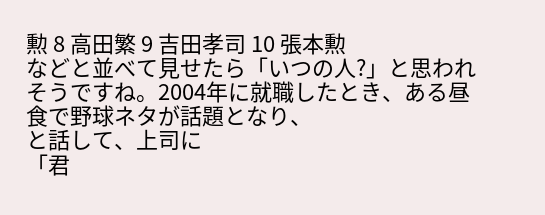勲 8 高田繁 9 吉田孝司 10 張本勲
などと並べて見せたら「いつの人?」と思われそうですね。2004年に就職したとき、ある昼食で野球ネタが話題となり、
と話して、上司に
「君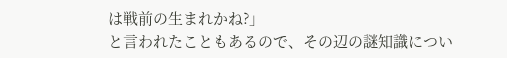は戦前の生まれかね?」
と言われたこともあるので、その辺の謎知識につい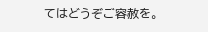てはどうぞご容赦を。